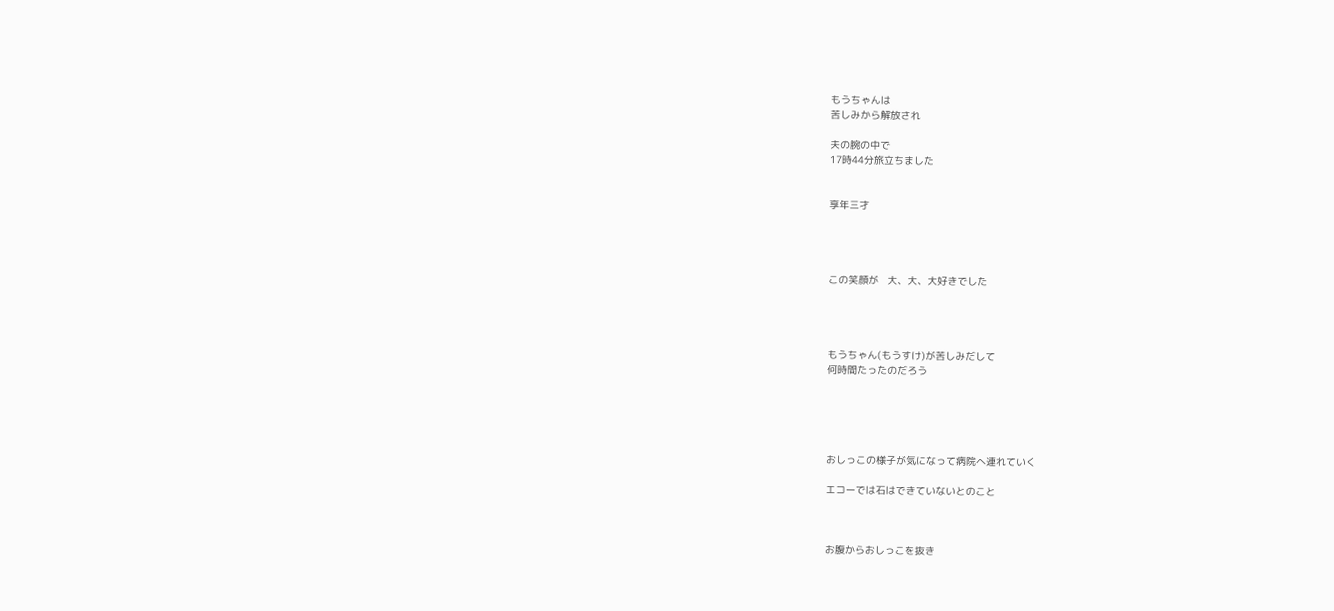もうちゃんは
苦しみから解放され

夫の腕の中で
17時44分旅立ちました


享年三才




この笑顔が   大、大、大好きでした




もうちゃん(もうすけ)が苦しみだして
何時間たったのだろう





おしっこの様子が気になって病院へ連れていく

エコーでは石はできていないとのこと



お腹からおしっこを抜き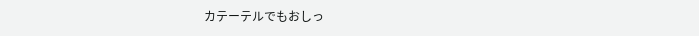カテーテルでもおしっ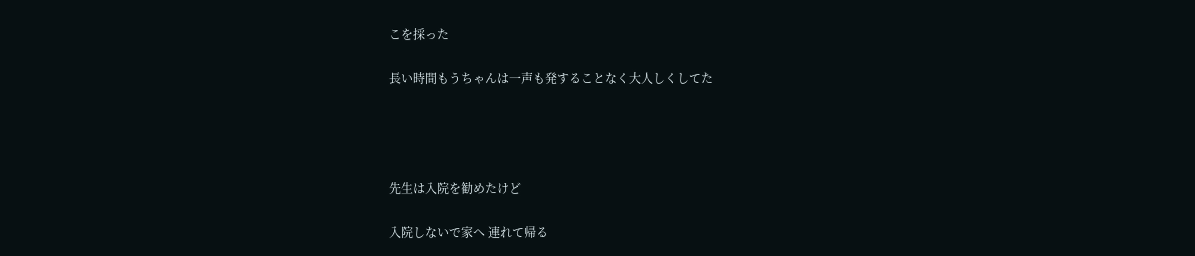こを採った

長い時間もうちゃんは一声も発することなく大人しくしてた




先生は入院を勧めたけど

入院しないで家へ 連れて帰る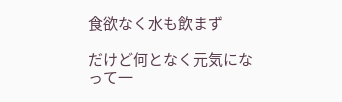食欲なく水も飲まず

だけど何となく元気になって一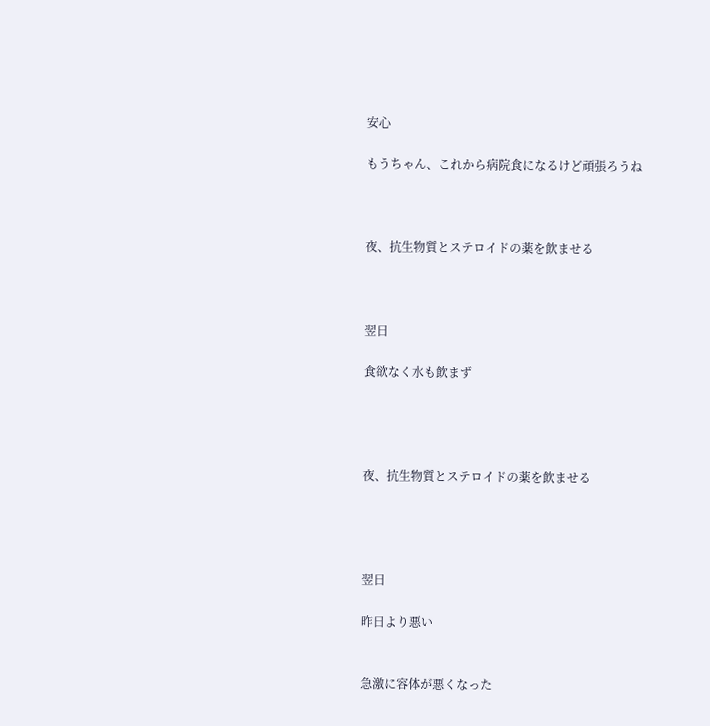安心

もうちゃん、これから病院食になるけど頑張ろうね



夜、抗生物質とステロイドの薬を飲ませる



翌日

食欲なく水も飲まず




夜、抗生物質とステロイドの薬を飲ませる




翌日

昨日より悪い


急激に容体が悪くなった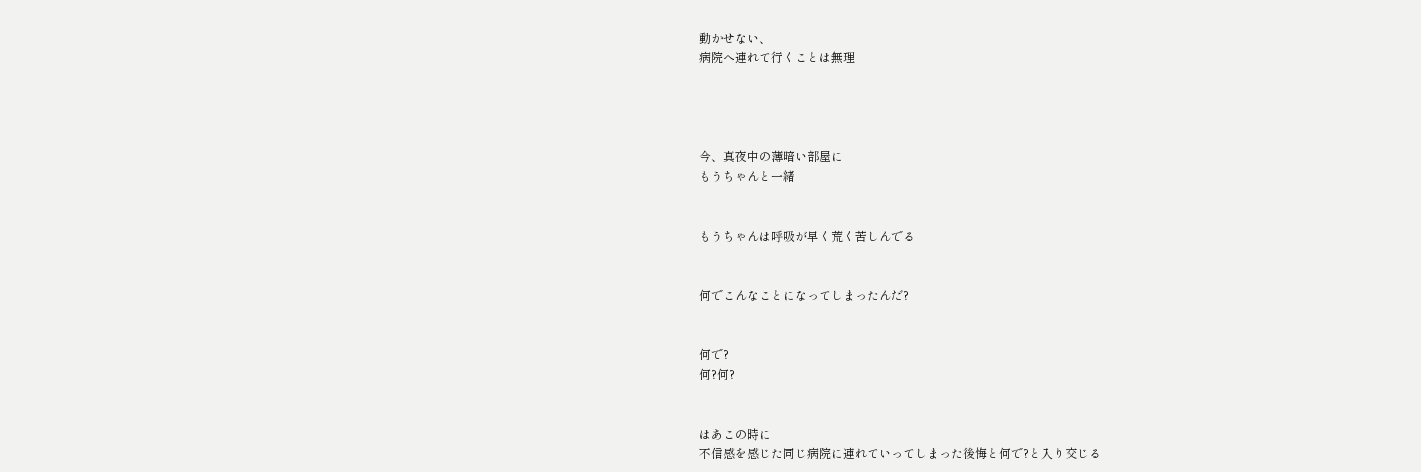動かせない、
病院へ連れて行くことは無理




今、真夜中の薄暗い部屋に
もうちゃんと一緒


もうちゃんは呼吸が早く荒く苦しんでる


何でこんなことになってしまったんだ?


何で?
何?何?


はあこの時に
不信感を感じた同じ病院に連れていってしまった後悔と何で?と入り交じる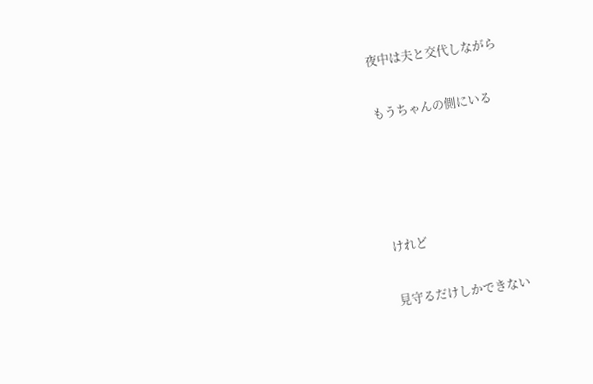夜中は夫と交代しながら

もうちゃんの側にいる




けれど

見守るだけしかできない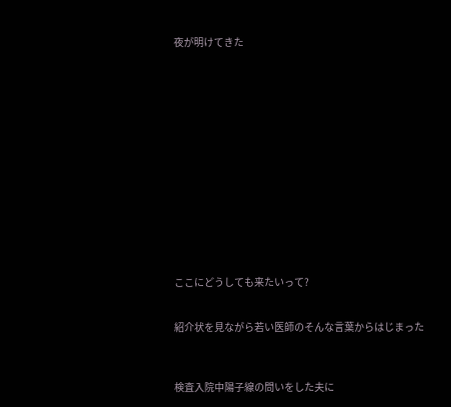夜が明けてきた















ここにどうしても来たいって?


紹介状を見ながら若い医師のそんな言葉からはじまった



検査入院中陽子線の問いをした夫に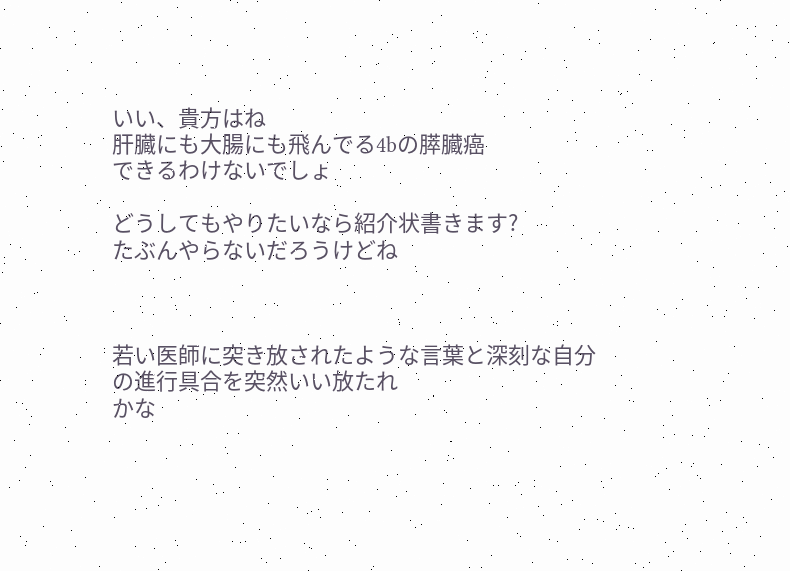いい、貴方はね
肝臓にも大腸にも飛んでる4bの膵臓癌
できるわけないでしょ

どうしてもやりたいなら紹介状書きます?
たぶんやらないだろうけどね



若い医師に突き放されたような言葉と深刻な自分の進行具合を突然いい放たれ
かな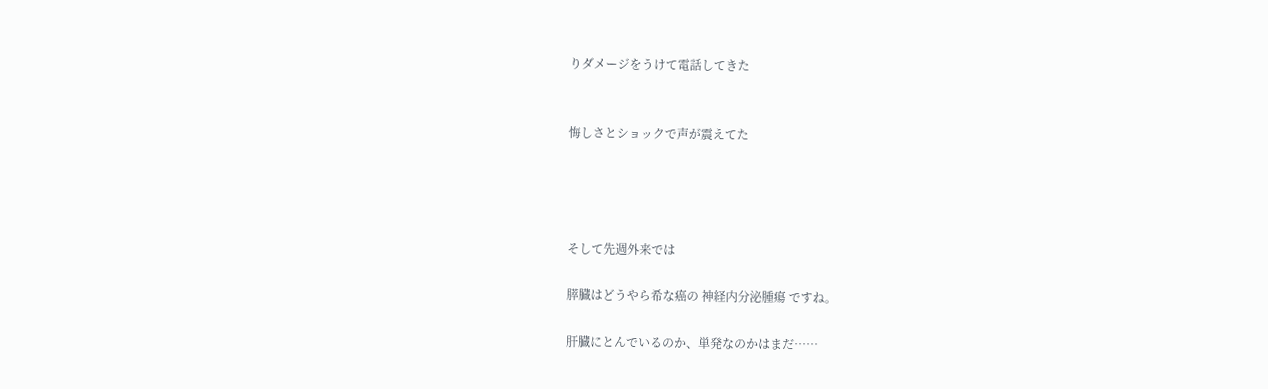りダメージをうけて電話してきた


悔しさとショックで声が震えてた




そして先週外来では

膵臓はどうやら希な癌の 神経内分泌腫瘍 ですね。

肝臓にとんでいるのか、単発なのかはまだ……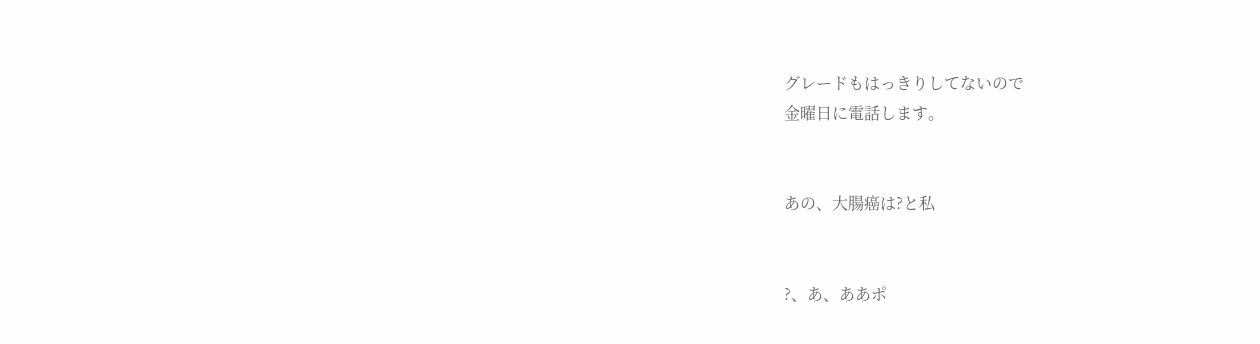グレードもはっきりしてないので
金曜日に電話します。


あの、大腸癌は?と私


?、あ、ああポ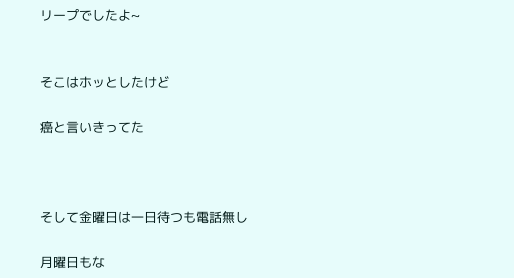リープでしたよ~


そこはホッとしたけど

癌と言いきってた



そして金曜日は一日待つも電話無し

月曜日もな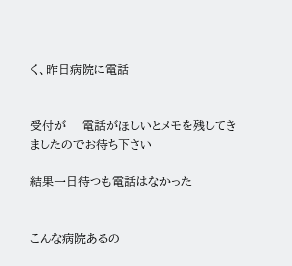く、昨日病院に電話


受付が    電話がほしいとメモを残してきましたのでお待ち下さい

結果一日待つも電話はなかった


こんな病院あるの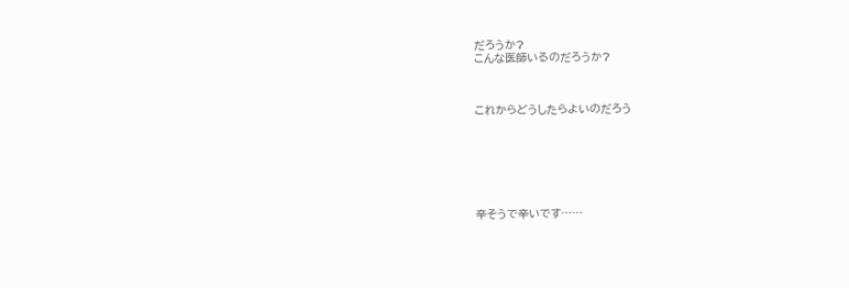だろうか?
こんな医師いるのだろうか?



これからどうしたらよいのだろう







辛そうで辛いです……